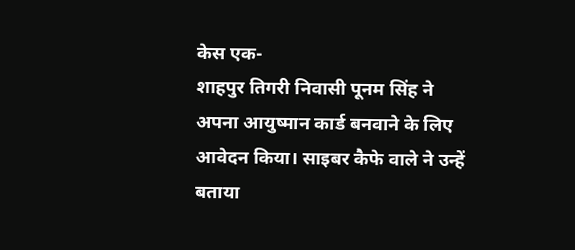केस एक-
शाहपुर तिगरी निवासी पूनम सिंह ने अपना आयुष्मान कार्ड बनवाने के लिए आवेदन किया। साइबर कैफे वाले ने उन्हें बताया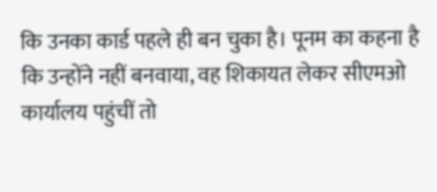कि उनका कार्ड पहले ही बन चुका है। पूनम का कहना है कि उन्होंने नहीं बनवाया, वह शिकायत लेकर सीएमओ कार्यालय पहुंचीं तो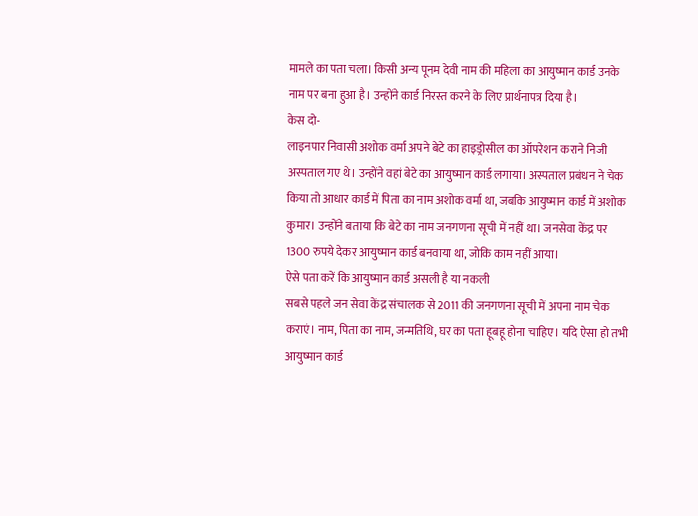मामले का पता चला। किसी अन्य पूनम देवी नाम की महिला का आयुष्मान कार्ड उनके नाम पर बना हुआ है। उन्होंने कार्ड निरस्त करने के लिए प्रार्थनापत्र दिया है।
केस दो-
लाइनपार निवासी अशोक वर्मा अपने बेटे का हाइड्रोसील का ऑपरेशन कराने निजी अस्पताल गए थे। उन्होंने वहां बेटे का आयुष्मान कार्ड लगाया। अस्पताल प्रबंधन ने चेक किया तो आधार कार्ड में पिता का नाम अशोक वर्मा था, जबकि आयुष्मान कार्ड में अशोक कुमार। उन्होंने बताया कि बेटे का नाम जनगणना सूची में नहीं था। जनसेवा केंद्र पर 1300 रुपये देकर आयुष्मान कार्ड बनवाया था, जोकि काम नहीं आया।
ऐसे पता करें कि आयुष्मान कार्ड असली है या नकली
सबसे पहले जन सेवा केंद्र संचालक से 2011 की जनगणना सूची में अपना नाम चेक कराएं। नाम, पिता का नाम, जन्मतिथि, घर का पता हूबहू होना चाहिए। यदि ऐसा हो तभी आयुष्मान कार्ड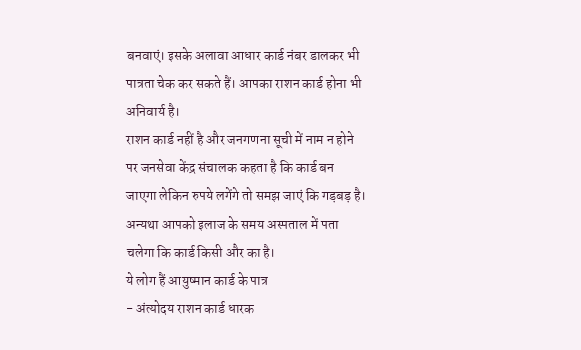बनवाएं। इसके अलावा आधार कार्ड नंबर डालकर भी पात्रता चेक कर सकते हैं। आपका राशन कार्ड होना भी अनिवार्य है।
राशन कार्ड नहीं है और जनगणना सूची में नाम न होने पर जनसेवा केंद्र संचालक कहता है कि कार्ड बन जाएगा लेकिन रुपये लगेंगे तो समझ जाएं कि गड़बड़ है। अन्यथा आपको इलाज के समय अस्पताल में पता चलेगा कि कार्ड किसी और का है।
ये लोग हैं आयुष्मान कार्ड के पात्र
- अंत्योदय राशन कार्ड धारक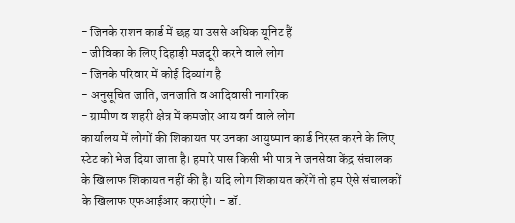- जिनके राशन कार्ड में छह या उससे अधिक यूनिट हैं
- जीविका के लिए दिहाड़ी मजदूरी करने वाले लोग
- जिनके परिवार में कोई दिव्यांग है
- अनुसूचित जाति, जनजाति व आदिवासी नागरिक
- ग्रामीण व शहरी क्षेत्र में कमजोर आय वर्ग वाले लोग
कार्यालय में लोगों की शिकायत पर उनका आयुष्मान कार्ड निरस्त करने के लिए स्टेट को भेज दिया जाता है। हमारे पास किसी भी पात्र ने जनसेवा केंद्र संचालक के खिलाफ शिकायत नहीं की है। यदि लोग शिकायत करेंगें तो हम ऐसे संचालकों के खिलाफ एफआईआर कराएंगे। - डॉ.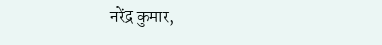नरेंद्र कुमार,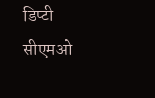डिप्टी सीएमओ